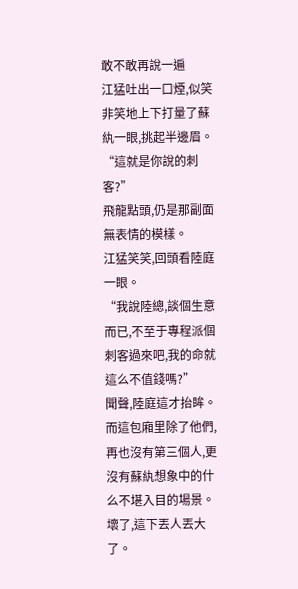敢不敢再說一遍
江猛吐出一口煙,似笑非笑地上下打量了蘇紈一眼,挑起半邊眉。
“這就是你說的刺客?”
飛龍點頭,仍是那副面無表情的模樣。
江猛笑笑,回頭看陸庭一眼。
“我說陸總,談個生意而已,不至于專程派個刺客過來吧,我的命就這么不值錢嗎?”
聞聲,陸庭這才抬眸。
而這包廂里除了他們,再也沒有第三個人,更沒有蘇紈想象中的什么不堪入目的場景。
壞了,這下丟人丟大了。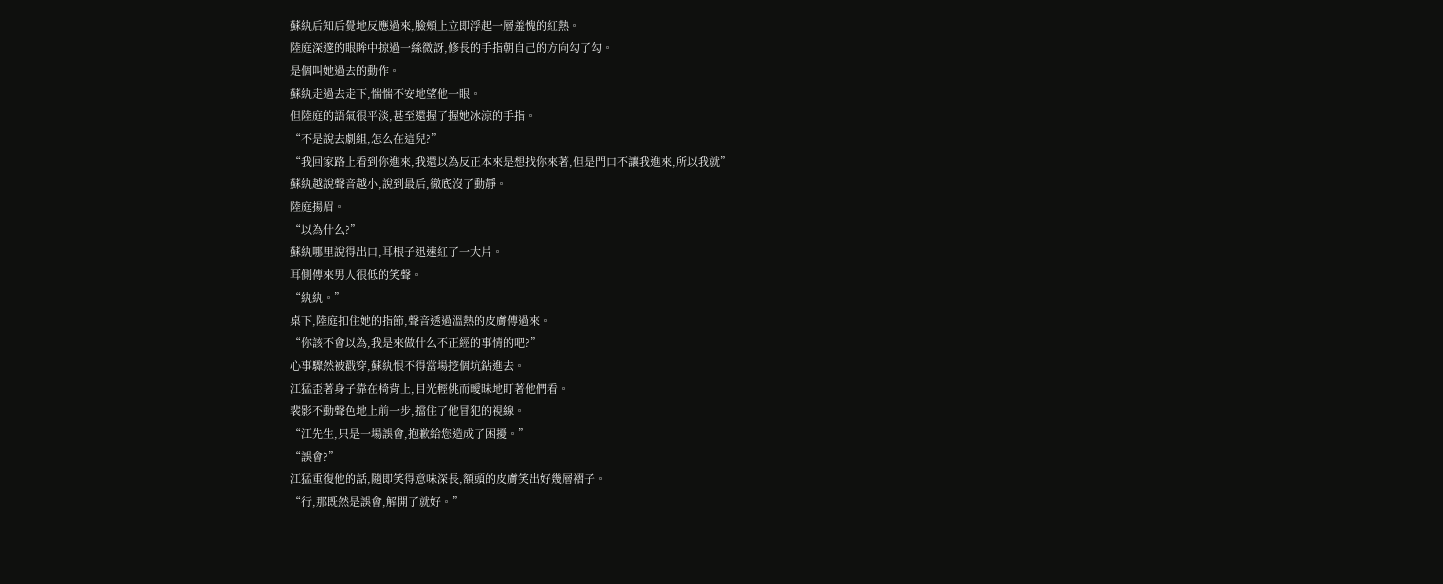蘇紈后知后覺地反應過來,臉頰上立即浮起一層羞愧的紅熱。
陸庭深邃的眼眸中掠過一絲微訝,修長的手指朝自己的方向勾了勾。
是個叫她過去的動作。
蘇紈走過去走下,惴惴不安地望他一眼。
但陸庭的語氣很平淡,甚至還握了握她冰涼的手指。
“不是說去劇組,怎么在這兒?”
“我回家路上看到你進來,我還以為反正本來是想找你來著,但是門口不讓我進來,所以我就”
蘇紈越說聲音越小,說到最后,徹底沒了動靜。
陸庭揚眉。
“以為什么?”
蘇紈哪里說得出口,耳根子迅速紅了一大片。
耳側傳來男人很低的笑聲。
“紈紈。”
桌下,陸庭扣住她的指節,聲音透過溫熱的皮膚傳過來。
“你該不會以為,我是來做什么不正經的事情的吧?”
心事驟然被戳穿,蘇紈恨不得當場挖個坑鉆進去。
江猛歪著身子靠在椅背上,目光輕佻而曖昧地盯著他們看。
裴影不動聲色地上前一步,擋住了他冒犯的視線。
“江先生,只是一場誤會,抱歉給您造成了困擾。”
“誤會?”
江猛重復他的話,隨即笑得意味深長,額頭的皮膚笑出好幾層褶子。
“行,那既然是誤會,解開了就好。”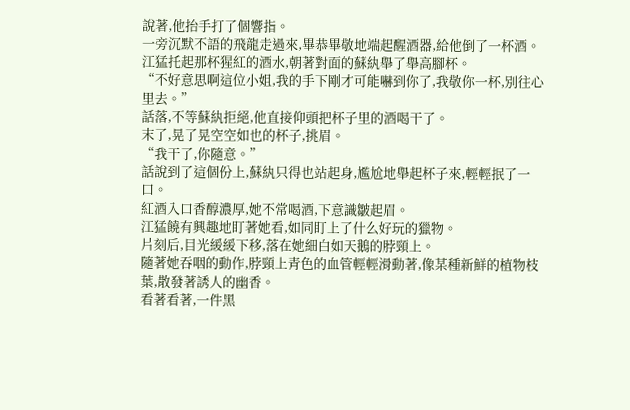說著,他抬手打了個響指。
一旁沉默不語的飛龍走過來,畢恭畢敬地端起醒酒器,給他倒了一杯酒。
江猛托起那杯猩紅的酒水,朝著對面的蘇紈舉了舉高腳杯。
“不好意思啊這位小姐,我的手下剛才可能嚇到你了,我敬你一杯,別往心里去。”
話落,不等蘇紈拒絕,他直接仰頭把杯子里的酒喝干了。
末了,晃了晃空空如也的杯子,挑眉。
“我干了,你隨意。”
話說到了這個份上,蘇紈只得也站起身,尷尬地舉起杯子來,輕輕抿了一口。
紅酒入口香醇濃厚,她不常喝酒,下意識皺起眉。
江猛饒有興趣地盯著她看,如同盯上了什么好玩的獵物。
片刻后,目光緩緩下移,落在她細白如天鵝的脖頸上。
隨著她吞咽的動作,脖頸上青色的血管輕輕滑動著,像某種新鮮的植物枝葉,散發著誘人的幽香。
看著看著,一件黑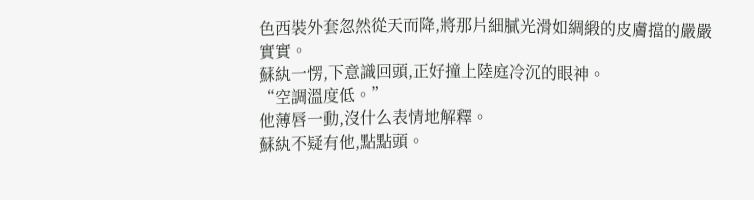色西裝外套忽然從天而降,將那片細膩光滑如綢緞的皮膚擋的嚴嚴實實。
蘇紈一愣,下意識回頭,正好撞上陸庭冷沉的眼神。
“空調溫度低。”
他薄唇一動,沒什么表情地解釋。
蘇紈不疑有他,點點頭。